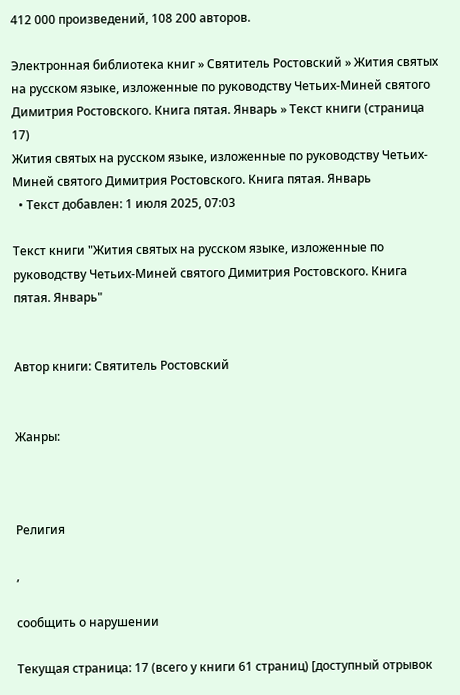412 000 произведений, 108 200 авторов.

Электронная библиотека книг » Святитель Ростовский » Жития святых на русском языке, изложенные по руководству Четьих-Миней святого Димитрия Ростовского. Книга пятая. Январь » Текст книги (страница 17)
Жития святых на русском языке, изложенные по руководству Четьих-Миней святого Димитрия Ростовского. Книга пятая. Январь
  • Текст добавлен: 1 июля 2025, 07:03

Текст книги "Жития святых на русском языке, изложенные по руководству Четьих-Миней святого Димитрия Ростовского. Книга пятая. Январь"


Автор книги: Святитель Ростовский


Жанры:



Религия

,

сообщить о нарушении

Текущая страница: 17 (всего у книги 61 страниц) [доступный отрывок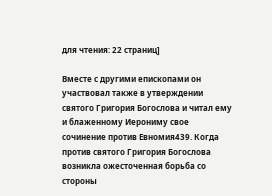для чтения: 22 страниц]

Вместе с другими епископами он участвовал также в утверждении святого Григория Богослова и читал ему и блаженному Иерониму свое сочинение против Евномия439. Когда против святого Григория Богослова возникла ожесточенная борьба со стороны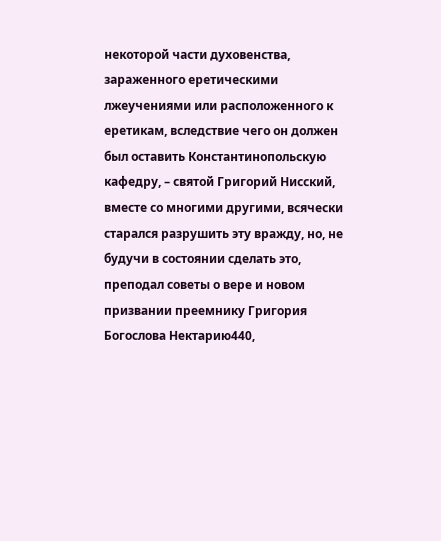некоторой части духовенства, зараженного еретическими лжеучениями или расположенного к еретикам, вследствие чего он должен был оставить Константинопольскую кафедру, – святой Григорий Нисский, вместе со многими другими, всячески старался разрушить эту вражду, но, не будучи в состоянии сделать это, преподал советы о вере и новом призвании преемнику Григория Богослова Нектарию440,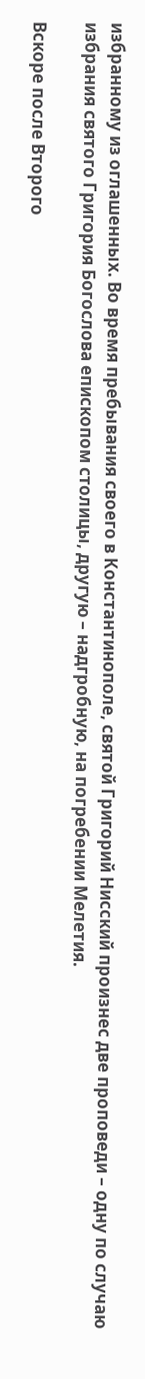избранному из оглашенных. Во время пребывания своего в Константинополе, святой Григорий Нисский произнес две проповеди – одну по случаю избрания святого Григория Богослова епископом столицы, другую – надгробную, на погребении Мелетия.

Вскоре после Второго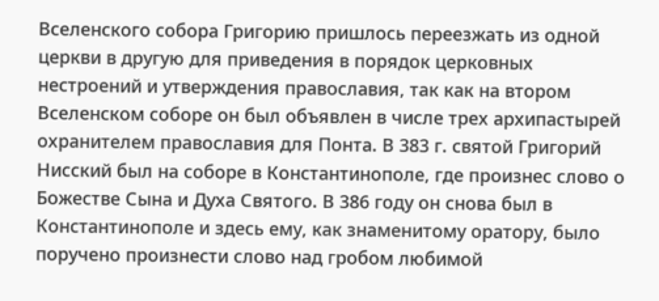Вселенского собора Григорию пришлось переезжать из одной церкви в другую для приведения в порядок церковных нестроений и утверждения православия, так как на втором Вселенском соборе он был объявлен в числе трех архипастырей охранителем православия для Понта. В 383 г. святой Григорий Нисский был на соборе в Константинополе, где произнес слово о Божестве Сына и Духа Святого. В 386 году он снова был в Константинополе и здесь ему, как знаменитому оратору, было поручено произнести слово над гробом любимой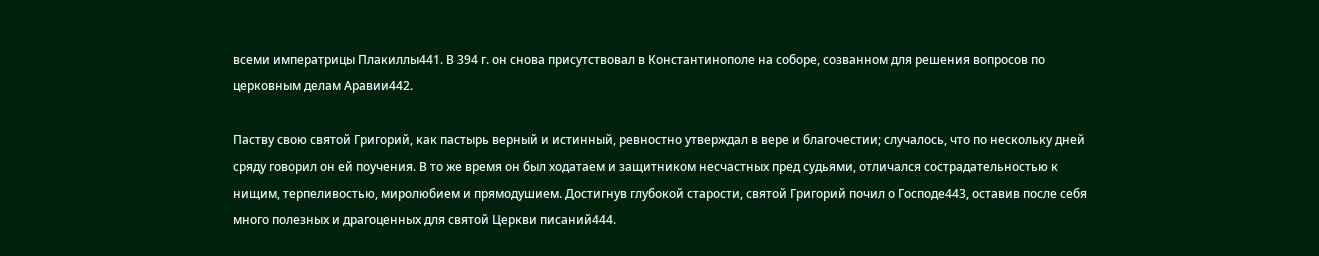всеми императрицы Плакиллы441. В 394 г. он снова присутствовал в Константинополе на соборе, созванном для решения вопросов по церковным делам Аравии442.

Паству свою святой Григорий, как пастырь верный и истинный, ревностно утверждал в вере и благочестии; случалось, что по нескольку дней сряду говорил он ей поучения. В то же время он был ходатаем и защитником несчастных пред судьями, отличался сострадательностью к нищим, терпеливостью, миролюбием и прямодушием. Достигнув глубокой старости, святой Григорий почил о Господе443, оставив после себя много полезных и драгоценных для святой Церкви писаний444.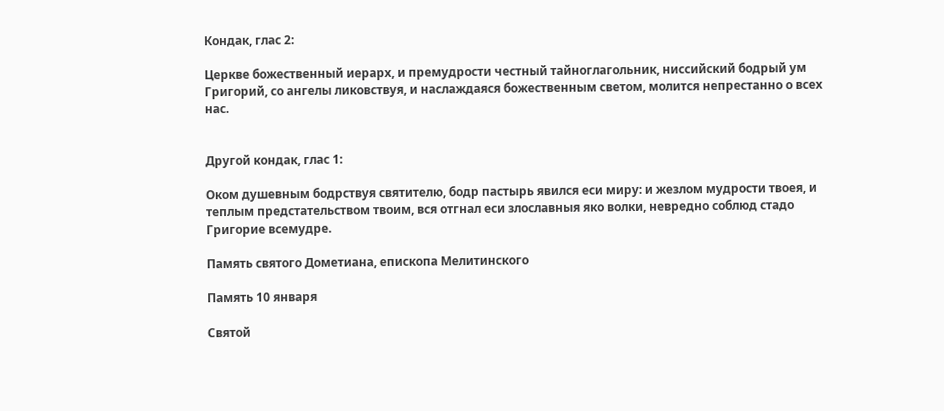Кондак, глас 2:

Церкве божественный иерарх, и премудрости честный тайноглагольник, ниссийский бодрый ум Григорий, со ангелы ликовствуя, и наслаждаяся божественным светом, молится непрестанно о всех нас.


Другой кондак, глас 1:

Оком душевным бодрствуя святителю, бодр пастырь явился еси миру: и жезлом мудрости твоея, и теплым предстательством твоим, вся отгнал еси злославныя яко волки, невредно соблюд стадо Григорие всемудре.

Память святого Дометиана, епископа Мелитинского

Память 10 января

Святой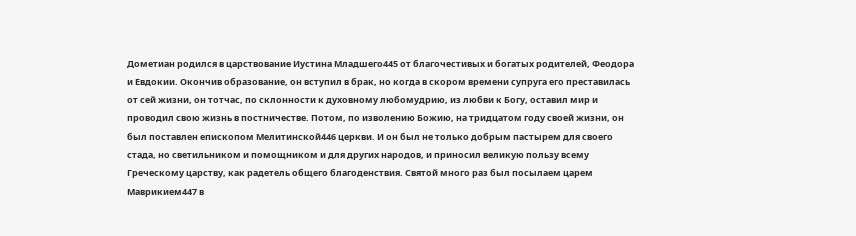Дометиан родился в царствование Иустина Младшего445 от благочестивых и богатых родителей, Феодора и Евдокии. Окончив образование, он вступил в брак, но когда в скором времени супруга его преставилась от сей жизни, он тотчас, по склонности к духовному любомудрию, из любви к Богу, оставил мир и проводил свою жизнь в постничестве. Потом, по изволению Божию, на тридцатом году своей жизни, он был поставлен епископом Мелитинской446 церкви. И он был не только добрым пастырем для своего стада, но светильником и помощником и для других народов, и приносил великую пользу всему Греческому царству, как радетель общего благоденствия. Святой много раз был посылаем царем Маврикием447 в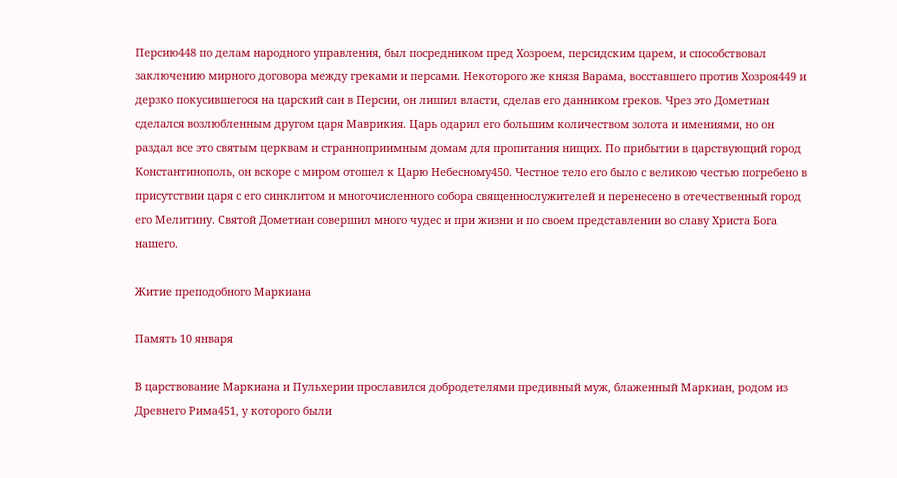Персию448 по делам народного управления, был посредником пред Хозроем, персидским царем, и способствовал заключению мирного договора между греками и персами. Некоторого же князя Варама, восставшего против Хозроя449 и дерзко покусившегося на царский сан в Персии, он лишил власти, сделав его данником греков. Чрез это Дометиан сделался возлюбленным другом царя Маврикия. Царь одарил его большим количеством золота и имениями, но он раздал все это святым церквам и странноприимным домам для пропитания нищих. По прибытии в царствующий город Константинополь, он вскоре с миром отошел к Царю Небесному450. Честное тело его было с великою честью погребено в присутствии царя с его синклитом и многочисленного собора священнослужителей и перенесено в отечественный город его Мелитину. Святой Дометиан совершил много чудес и при жизни и по своем представлении во славу Христа Бога нашего.

Житие преподобного Маркиана

Память 10 января

В царствование Маркиана и Пульхерии прославился добродетелями предивный муж, блаженный Маркиан, родом из Древнего Рима451, у которого были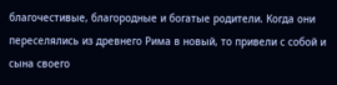благочестивые, благородные и богатые родители. Когда они переселялись из древнего Рима в новый, то привели с собой и сына своего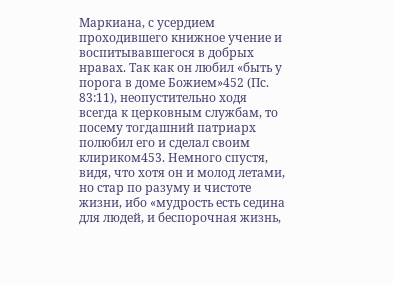Маркиана, с усердием проходившего книжное учение и воспитывавшегося в добрых нравах. Так как он любил «быть у порога в доме Божием»452 (Пс. 83:11), неопустительно ходя всегда к церковным службам, то посему тогдашний патриарх полюбил его и сделал своим клириком453. Немного спустя, видя, что хотя он и молод летами, но стар по разуму и чистоте жизни, ибо «мудрость есть седина для людей, и беспорочная жизнь,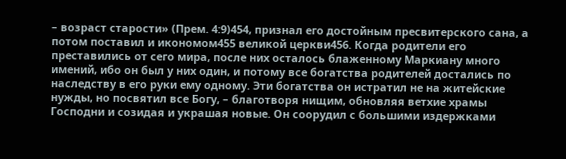– возраст старости» (Прем. 4:9)454, признал его достойным пресвитерского сана, а потом поставил и икономом455 великой церкви456. Когда родители его преставились от сего мира, после них осталось блаженному Маркиану много имений, ибо он был у них один, и потому все богатства родителей достались по наследству в его руки ему одному. Эти богатства он истратил не на житейские нужды, но посвятил все Богу, – благотворя нищим, обновляя ветхие храмы Господни и созидая и украшая новые. Он соорудил с большими издержками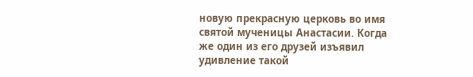новую прекрасную церковь во имя святой мученицы Анастасии. Когда же один из его друзей изъявил удивление такой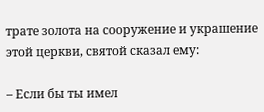трате золота на сооружение и украшение этой церкви, святой сказал ему:

– Если бы ты имел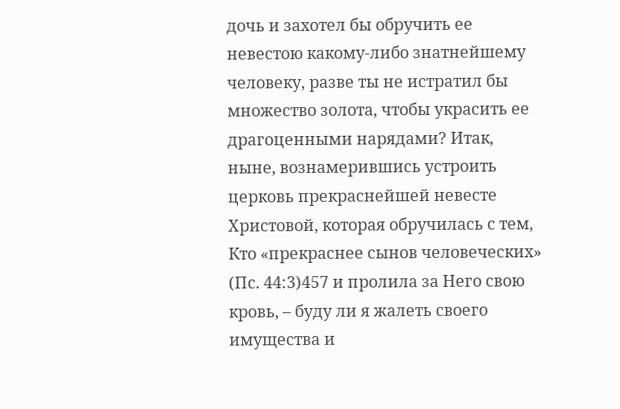дочь и захотел бы обручить ее невестою какому-либо знатнейшему человеку, разве ты не истратил бы множество золота, чтобы украсить ее драгоценными нарядами? Итак, ныне, вознамерившись устроить церковь прекраснейшей невесте Христовой, которая обручилась с тем, Кто «прекраснее сынов человеческих» (Пс. 44:3)457 и пролила за Него свою кровь, – буду ли я жалеть своего имущества и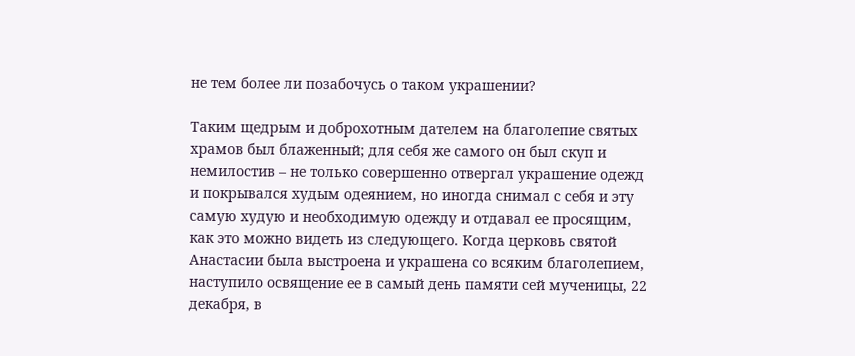не тем более ли позабочусь о таком украшении?

Таким щедрым и доброхотным дателем на благолепие святых храмов был блаженный; для себя же самого он был скуп и немилостив – не только совершенно отвергал украшение одежд и покрывался худым одеянием, но иногда снимал с себя и эту самую худую и необходимую одежду и отдавал ее просящим, как это можно видеть из следующего. Когда церковь святой Анастасии была выстроена и украшена со всяким благолепием, наступило освящение ее в самый день памяти сей мученицы, 22 декабря, в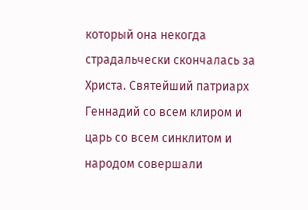который она некогда страдальчески скончалась за Христа. Святейший патриарх Геннадий со всем клиром и царь со всем синклитом и народом совершали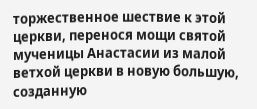торжественное шествие к этой церкви, перенося мощи святой мученицы Анастасии из малой ветхой церкви в новую большую, созданную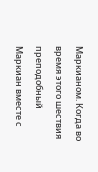Маркианом. Когда во время этого шествия преподобный Маркиан вместе с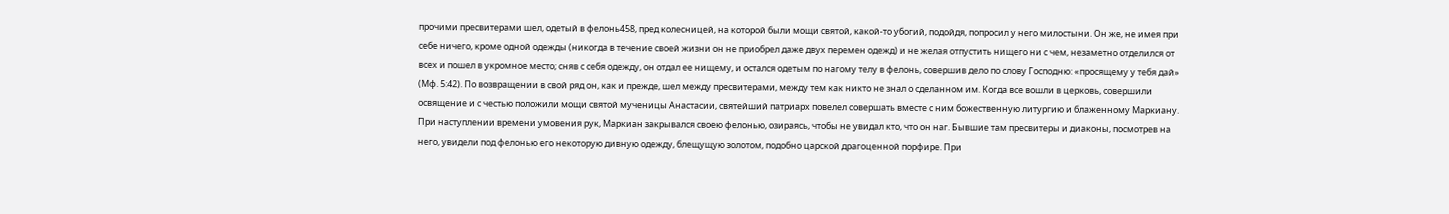прочими пресвитерами шел, одетый в фелонь458, пред колесницей, на которой были мощи святой, какой-то убогий, подойдя, попросил у него милостыни. Он же, не имея при себе ничего, кроме одной одежды (никогда в течение своей жизни он не приобрел даже двух перемен одежд) и не желая отпустить нищего ни с чем, незаметно отделился от всех и пошел в укромное место; сняв с себя одежду, он отдал ее нищему, и остался одетым по нагому телу в фелонь, совершив дело по слову Господню: «просящему у тебя дай» (Мф. 5:42). По возвращении в свой ряд он, как и прежде, шел между пресвитерами, между тем как никто не знал о сделанном им. Когда все вошли в церковь, совершили освящение и с честью положили мощи святой мученицы Анастасии, святейший патриарх повелел совершать вместе с ним божественную литургию и блаженному Маркиану. При наступлении времени умовения рук, Маркиан закрывался своею фелонью, озираясь, чтобы не увидал кто, что он наг. Бывшие там пресвитеры и диаконы, посмотрев на него, увидели под фелонью его некоторую дивную одежду, блещущую золотом, подобно царской драгоценной порфире. При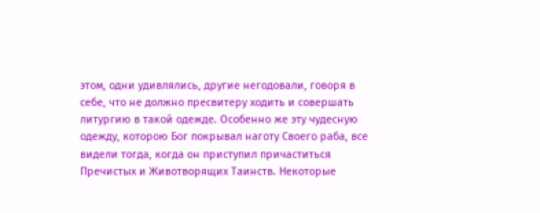этом, одни удивлялись, другие негодовали, говоря в себе, что не должно пресвитеру ходить и совершать литургию в такой одежде. Особенно же эту чудесную одежду, которою Бог покрывал наготу Своего раба, все видели тогда, когда он приступил причаститься Пречистых и Животворящих Таинств. Некоторые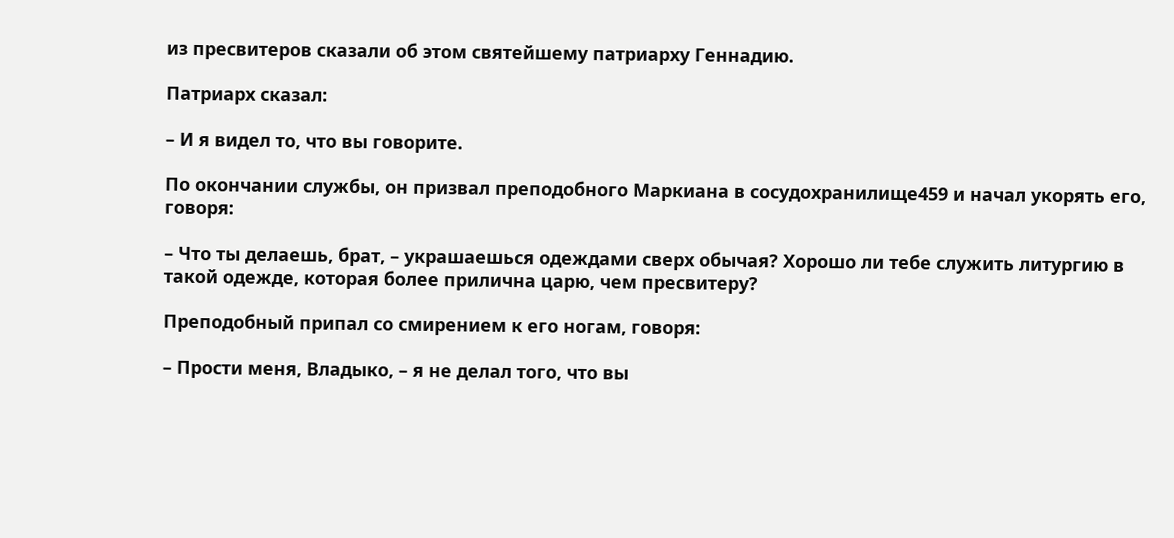из пресвитеров сказали об этом святейшему патриарху Геннадию.

Патриарх сказал:

– И я видел то, что вы говорите.

По окончании службы, он призвал преподобного Маркиана в сосудохранилище459 и начал укорять его, говоря:

– Что ты делаешь, брат, – украшаешься одеждами сверх обычая? Хорошо ли тебе служить литургию в такой одежде, которая более прилична царю, чем пресвитеру?

Преподобный припал со смирением к его ногам, говоря:

– Прости меня, Владыко, – я не делал того, что вы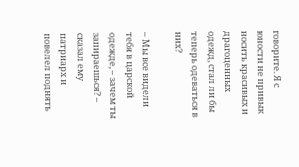говорите. Я с юности не привык носить красивых и драгоценных одежд, стал ли бы теперь одеваться в них?

– Мы все видели тебя в царской одежде, – зачем ты запираешься? – сказал ему патриарх и повелел поднять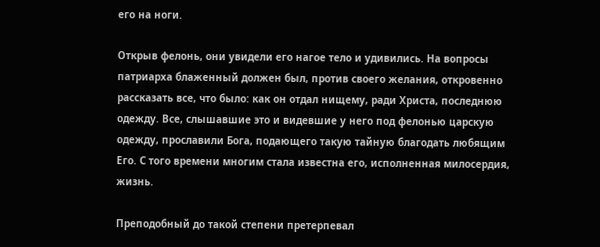его на ноги.

Открыв фелонь, они увидели его нагое тело и удивились. На вопросы патриарха блаженный должен был, против своего желания, откровенно рассказать все, что было: как он отдал нищему, ради Христа, последнюю одежду. Все, слышавшие это и видевшие у него под фелонью царскую одежду, прославили Бога, подающего такую тайную благодать любящим Его. С того времени многим стала известна его, исполненная милосердия, жизнь.

Преподобный до такой степени претерпевал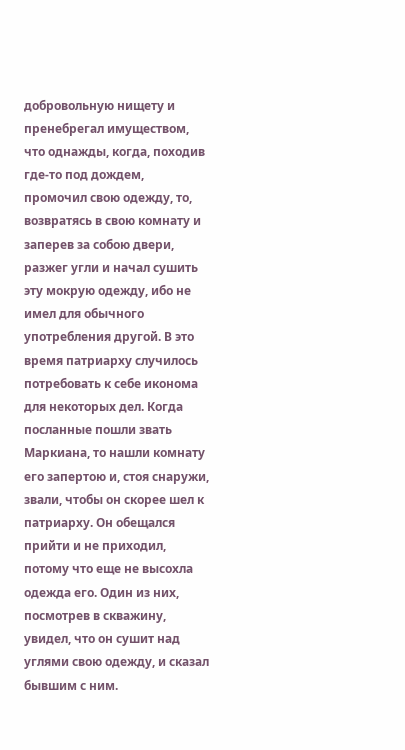добровольную нищету и пренебрегал имуществом, что однажды, когда, походив где-то под дождем, промочил свою одежду, то, возвратясь в свою комнату и заперев за собою двери, разжег угли и начал сушить эту мокрую одежду, ибо не имел для обычного употребления другой. В это время патриарху случилось потребовать к себе иконома для некоторых дел. Когда посланные пошли звать Маркиана, то нашли комнату его запертою и, стоя снаружи, звали, чтобы он скорее шел к патриарху. Он обещался прийти и не приходил, потому что еще не высохла одежда его. Один из них, посмотрев в скважину, увидел, что он сушит над углями свою одежду, и сказал бывшим с ним.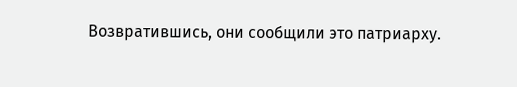Возвратившись, они сообщили это патриарху.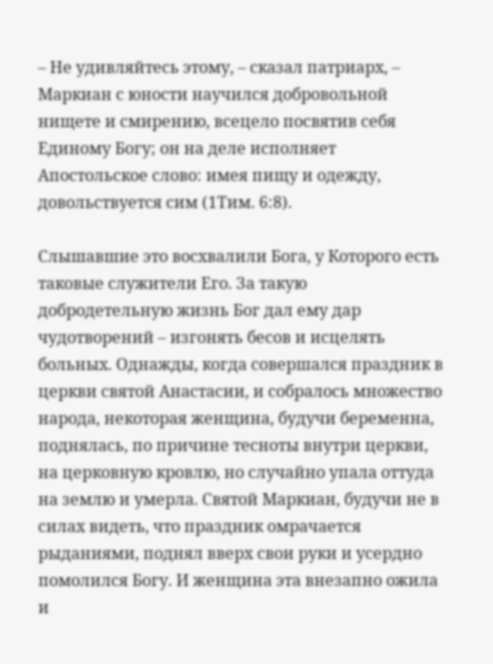– Не удивляйтесь этому, – сказал патриарх, – Маркиан с юности научился добровольной нищете и смирению, всецело посвятив себя Единому Богу; он на деле исполняет Апостольское слово: имея пищу и одежду, довольствуется сим (1Тим. 6:8).

Слышавшие это восхвалили Бога, у Которого есть таковые служители Его. За такую добродетельную жизнь Бог дал ему дар чудотворений – изгонять бесов и исцелять больных. Однажды, когда совершался праздник в церкви святой Анастасии, и собралось множество народа, некоторая женщина, будучи беременна, поднялась, по причине тесноты внутри церкви, на церковную кровлю, но случайно упала оттуда на землю и умерла. Святой Маркиан, будучи не в силах видеть, что праздник омрачается рыданиями, поднял вверх свои руки и усердно помолился Богу. И женщина эта внезапно ожила и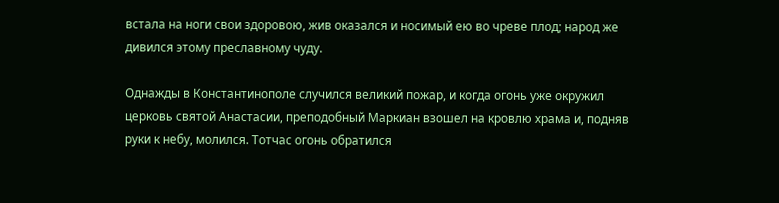встала на ноги свои здоровою, жив оказался и носимый ею во чреве плод; народ же дивился этому преславному чуду.

Однажды в Константинополе случился великий пожар, и когда огонь уже окружил церковь святой Анастасии, преподобный Маркиан взошел на кровлю храма и, подняв руки к небу, молился. Тотчас огонь обратился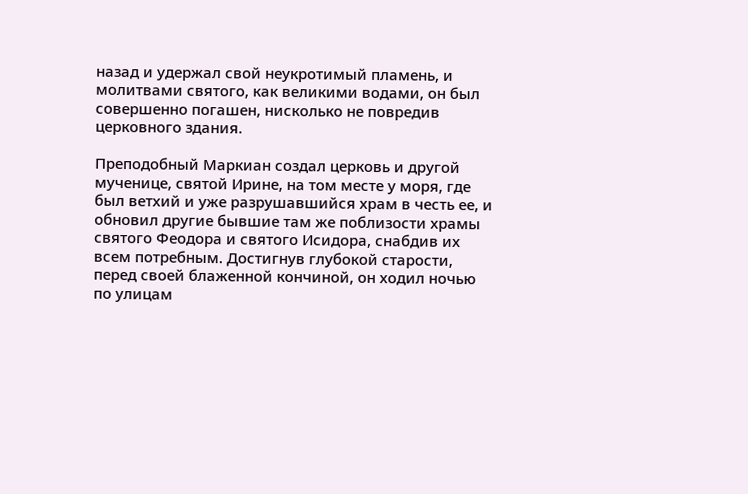назад и удержал свой неукротимый пламень, и молитвами святого, как великими водами, он был совершенно погашен, нисколько не повредив церковного здания.

Преподобный Маркиан создал церковь и другой мученице, святой Ирине, на том месте у моря, где был ветхий и уже разрушавшийся храм в честь ее, и обновил другие бывшие там же поблизости храмы святого Феодора и святого Исидора, снабдив их всем потребным. Достигнув глубокой старости, перед своей блаженной кончиной, он ходил ночью по улицам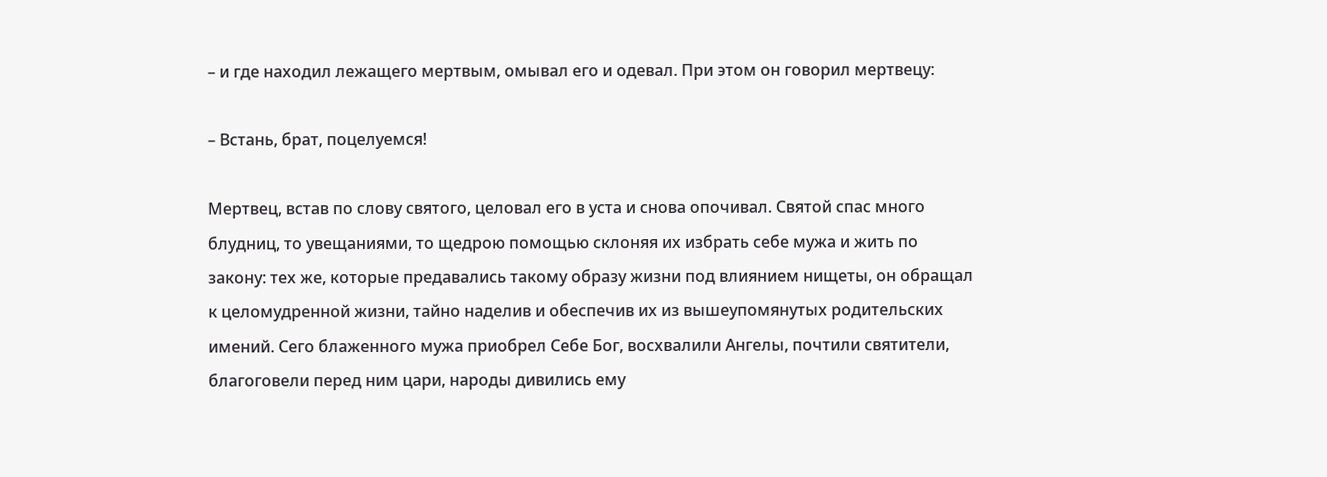– и где находил лежащего мертвым, омывал его и одевал. При этом он говорил мертвецу:

– Встань, брат, поцелуемся!

Мертвец, встав по слову святого, целовал его в уста и снова опочивал. Святой спас много блудниц, то увещаниями, то щедрою помощью склоняя их избрать себе мужа и жить по закону: тех же, которые предавались такому образу жизни под влиянием нищеты, он обращал к целомудренной жизни, тайно наделив и обеспечив их из вышеупомянутых родительских имений. Сего блаженного мужа приобрел Себе Бог, восхвалили Ангелы, почтили святители, благоговели перед ним цари, народы дивились ему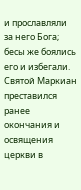и прославляли за него Бога; бесы же боялись его и избегали. Святой Маркиан преставился ранее окончания и освящения церкви в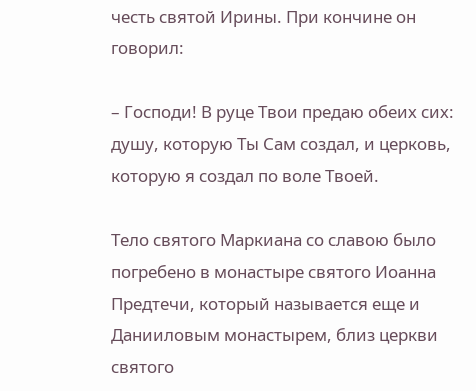честь святой Ирины. При кончине он говорил:

– Господи! В руце Твои предаю обеих сих: душу, которую Ты Сам создал, и церковь, которую я создал по воле Твоей.

Тело святого Маркиана со славою было погребено в монастыре святого Иоанна Предтечи, который называется еще и Данииловым монастырем, близ церкви святого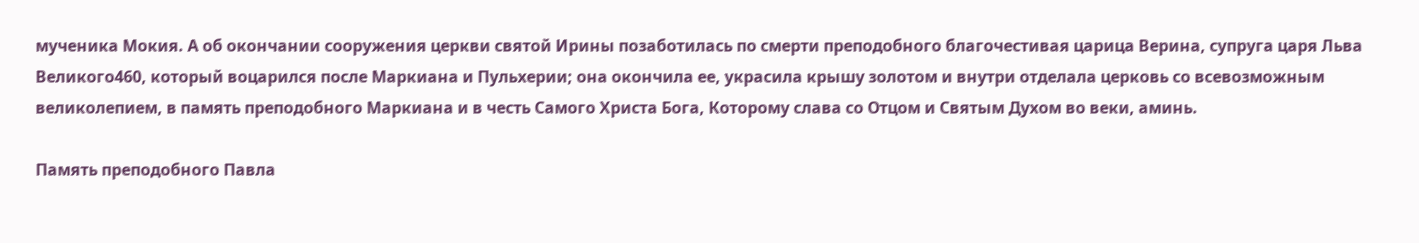мученика Мокия. А об окончании сооружения церкви святой Ирины позаботилась по смерти преподобного благочестивая царица Верина, супруга царя Льва Великого460, который воцарился после Маркиана и Пульхерии; она окончила ее, украсила крышу золотом и внутри отделала церковь со всевозможным великолепием, в память преподобного Маркиана и в честь Самого Христа Бога, Которому слава со Отцом и Святым Духом во веки, аминь.

Память преподобного Павла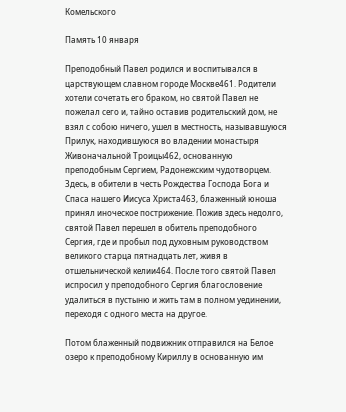Комельского

Память 10 января

Преподобный Павел родился и воспитывался в царствующем славном городе Москве461. Родители хотели сочетать его браком, но святой Павел не пожелал сего и, тайно оставив родительский дом, не взял с собою ничего, ушел в местность, называвшуюся Прилук, находившуюся во владении монастыря Живоначальной Троицы462, основанную преподобным Сергием, Радонежским чудотворцем. Здесь, в обители в честь Рождества Господа Бога и Спаса нашего Иисуса Христа463, блаженный юноша принял иноческое пострижение. Пожив здесь недолго, святой Павел перешел в обитель преподобного Сергия, где и пробыл под духовным руководством великого старца пятнадцать лет, живя в отшельнической келии464. После того святой Павел испросил у преподобного Сергия благословение удалиться в пустыню и жить там в полном уединении, переходя с одного места на другое.

Потом блаженный подвижник отправился на Белое озеро к преподобному Кириллу в основанную им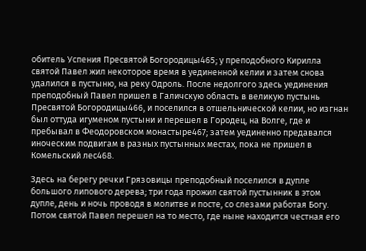обитель Успения Пресвятой Богородицы465; у преподобного Кирилла святой Павел жил некоторое время в уединенной келии и затем снова удалился в пустыню, на реку Одроль. После недолгого здесь уединения преподобный Павел пришел в Галичскую область в великую пустынь Пресвятой Богородицы466, и поселился в отшельнической келии, но изгнан был оттуда игуменом пустыни и перешел в Городец, на Волге, где и пребывал в Феодоровском монастыре467; затем уединенно предавался иноческим подвигам в разных пустынных местах, пока не пришел в Комельский лес468.

Здесь на берегу речки Грязовицы преподобный поселился в дупле большого липового дерева; три года прожил святой пустынник в этом дупле, день и ночь проводя в молитве и посте, со слезами работая Богу. Потом святой Павел перешел на то место, где ныне находится честная его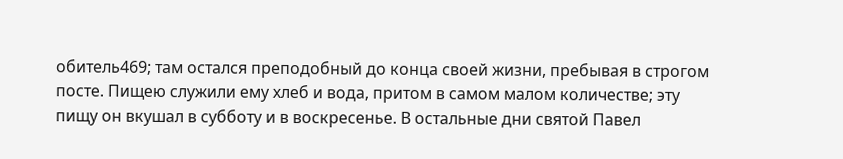обитель469; там остался преподобный до конца своей жизни, пребывая в строгом посте. Пищею служили ему хлеб и вода, притом в самом малом количестве; эту пищу он вкушал в субботу и в воскресенье. В остальные дни святой Павел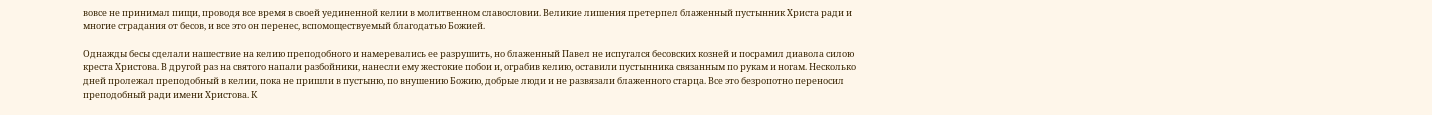вовсе не принимал пищи, проводя все время в своей уединенной келии в молитвенном славословии. Великие лишения претерпел блаженный пустынник Христа ради и многие страдания от бесов, и все это он перенес, вспомоществуемый благодатью Божией.

Однажды бесы сделали нашествие на келию преподобного и намеревались ее разрушить, но блаженный Павел не испугался бесовских козней и посрамил диавола силою креста Христова. В другой раз на святого напали разбойники, нанесли ему жестокие побои и, ограбив келию, оставили пустынника связанным по рукам и ногам. Несколько дней пролежал преподобный в келии, пока не пришли в пустыню, по внушению Божию, добрые люди и не развязали блаженного старца. Все это безропотно переносил преподобный ради имени Христова. К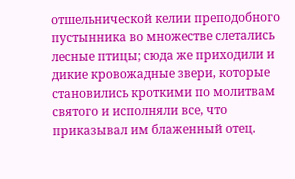отшельнической келии преподобного пустынника во множестве слетались лесные птицы; сюда же приходили и дикие кровожадные звери, которые становились кроткими по молитвам святого и исполняли все, что приказывал им блаженный отец.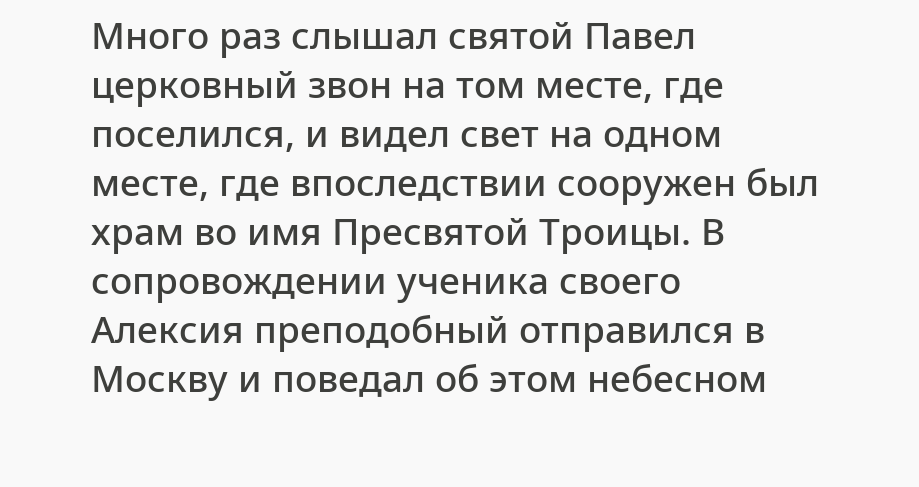Много раз слышал святой Павел церковный звон на том месте, где поселился, и видел свет на одном месте, где впоследствии сооружен был храм во имя Пресвятой Троицы. В сопровождении ученика своего Алексия преподобный отправился в Москву и поведал об этом небесном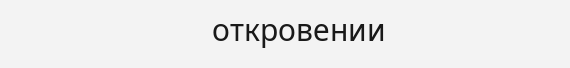откровении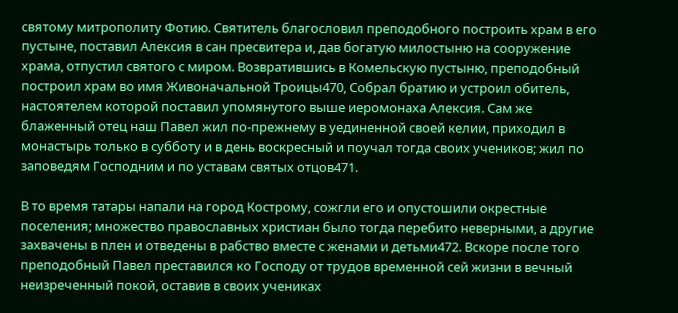святому митрополиту Фотию. Святитель благословил преподобного построить храм в его пустыне, поставил Алексия в сан пресвитера и, дав богатую милостыню на сооружение храма, отпустил святого с миром. Возвратившись в Комельскую пустыню, преподобный построил храм во имя Живоначальной Троицы470, Собрал братию и устроил обитель, настоятелем которой поставил упомянутого выше иеромонаха Алексия. Сам же блаженный отец наш Павел жил по-прежнему в уединенной своей келии, приходил в монастырь только в субботу и в день воскресный и поучал тогда своих учеников; жил по заповедям Господним и по уставам святых отцов471.

В то время татары напали на город Кострому, сожгли его и опустошили окрестные поселения; множество православных христиан было тогда перебито неверными, а другие захвачены в плен и отведены в рабство вместе с женами и детьми472. Вскоре после того преподобный Павел преставился ко Господу от трудов временной сей жизни в вечный неизреченный покой, оставив в своих учениках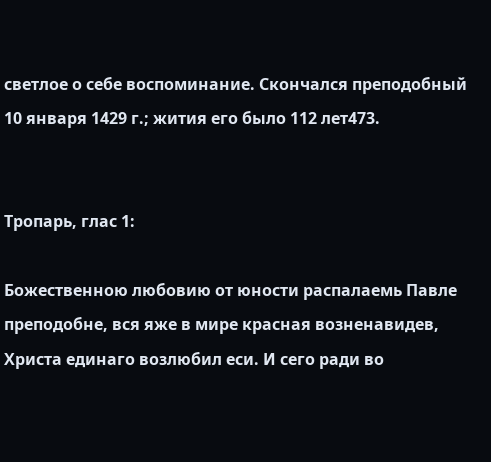светлое о себе воспоминание. Скончался преподобный 10 января 1429 г.; жития его было 112 лет473.


Тропарь, глас 1:

Божественною любовию от юности распалаемь Павле преподобне, вся яже в мире красная возненавидев, Христа единаго возлюбил еси. И сего ради во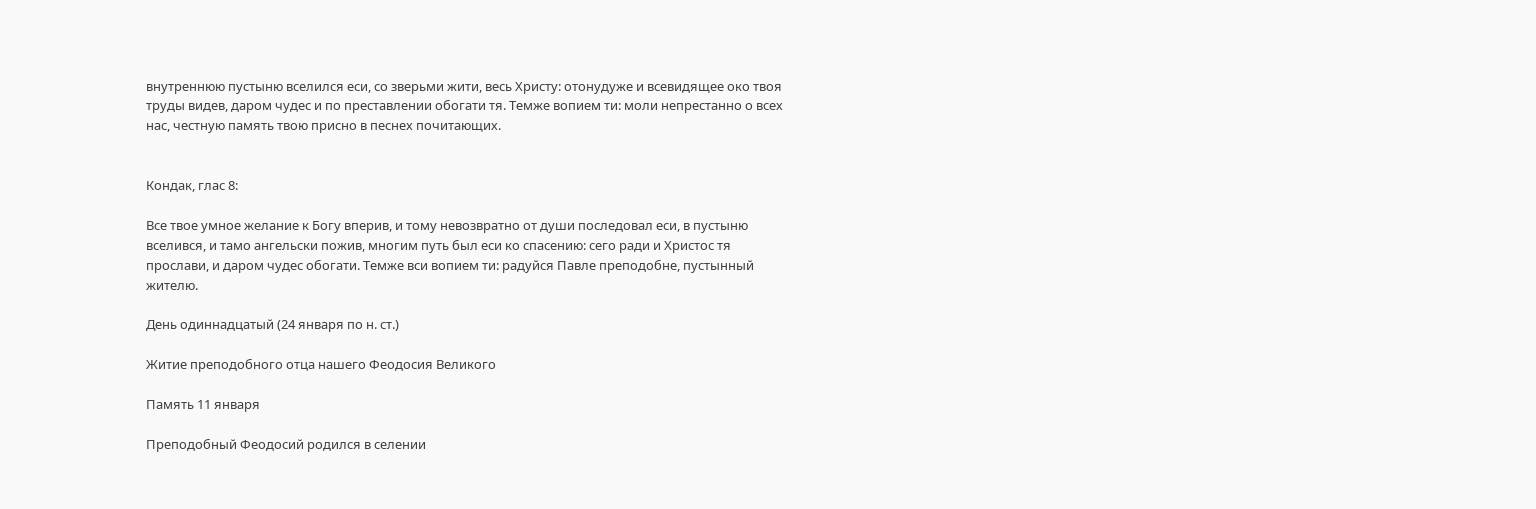внутреннюю пустыню вселился еси, со зверьми жити, весь Христу: отонудуже и всевидящее око твоя труды видев, даром чудес и по преставлении обогати тя. Темже вопием ти: моли непрестанно о всех нас, честную память твою присно в песнех почитающих.


Кондак, глас 8:

Все твое умное желание к Богу вперив, и тому невозвратно от души последовал еси, в пустыню вселився, и тамо ангельски пожив, многим путь был еси ко спасению: сего ради и Христос тя прослави, и даром чудес обогати. Темже вси вопием ти: радуйся Павле преподобне, пустынный жителю.

День одиннадцатый (24 января по н. ст.)

Житие преподобного отца нашего Феодосия Великого

Память 11 января

Преподобный Феодосий родился в селении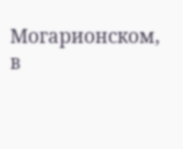Могарионском, в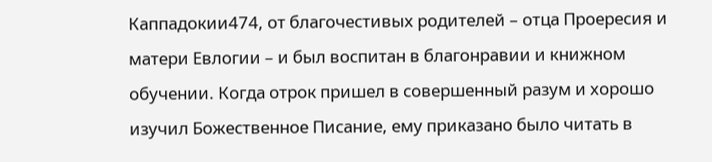Каппадокии474, от благочестивых родителей – отца Проересия и матери Евлогии – и был воспитан в благонравии и книжном обучении. Когда отрок пришел в совершенный разум и хорошо изучил Божественное Писание, ему приказано было читать в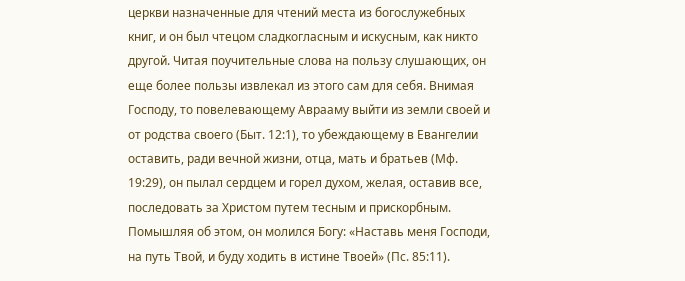церкви назначенные для чтений места из богослужебных книг, и он был чтецом сладкогласным и искусным, как никто другой. Читая поучительные слова на пользу слушающих, он еще более пользы извлекал из этого сам для себя. Внимая Господу, то повелевающему Аврааму выйти из земли своей и от родства своего (Быт. 12:1), то убеждающему в Евангелии оставить, ради вечной жизни, отца, мать и братьев (Мф. 19:29), он пылал сердцем и горел духом, желая, оставив все, последовать за Христом путем тесным и прискорбным. Помышляя об этом, он молился Богу: «Наставь меня Господи, на путь Твой, и буду ходить в истине Твоей» (Пс. 85:11).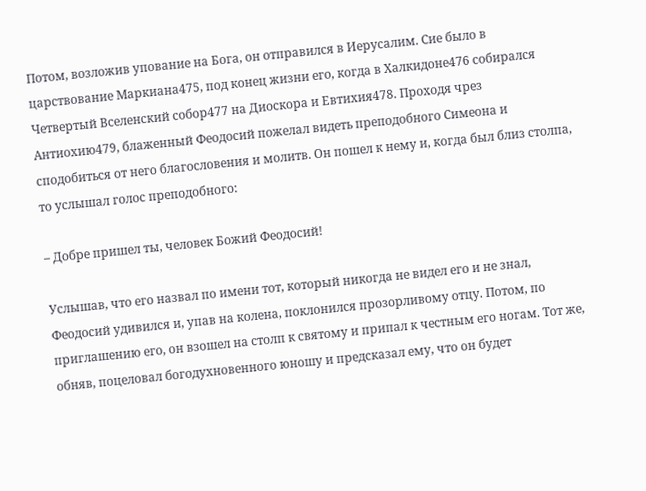Потом, возложив упование на Бога, он отправился в Иерусалим. Сие было в царствование Маркиана475, под конец жизни его, когда в Халкидоне476 собирался Четвертый Вселенский собор477 на Диоскора и Евтихия478. Проходя чрез Антиохию479, блаженный Феодосий пожелал видеть преподобного Симеона и сподобиться от него благословения и молитв. Он пошел к нему и, когда был близ столпа, то услышал голос преподобного:

– Добре пришел ты, человек Божий Феодосий!

Услышав, что его назвал по имени тот, который никогда не видел его и не знал, Феодосий удивился и, упав на колена, поклонился прозорливому отцу. Потом, по приглашению его, он взошел на столп к святому и припал к честным его ногам. Тот же, обняв, поцеловал богодухновенного юношу и предсказал ему, что он будет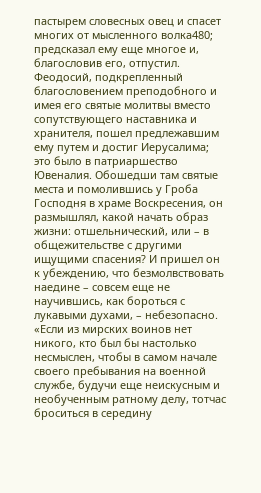пастырем словесных овец и спасет многих от мысленного волка480; предсказал ему еще многое и, благословив его, отпустил. Феодосий, подкрепленный благословением преподобного и имея его святые молитвы вместо сопутствующего наставника и хранителя, пошел предлежавшим ему путем и достиг Иерусалима; это было в патриаршество Ювеналия. Обошедши там святые места и помолившись у Гроба Господня в храме Воскресения, он размышлял, какой начать образ жизни: отшельнический, или – в общежительстве с другими ищущими спасения? И пришел он к убеждению, что безмолвствовать наедине – совсем еще не научившись, как бороться с лукавыми духами, – небезопасно. «Если из мирских воинов нет никого, кто был бы настолько несмыслен, чтобы в самом начале своего пребывания на военной службе, будучи еще неискусным и необученным ратному делу, тотчас броситься в середину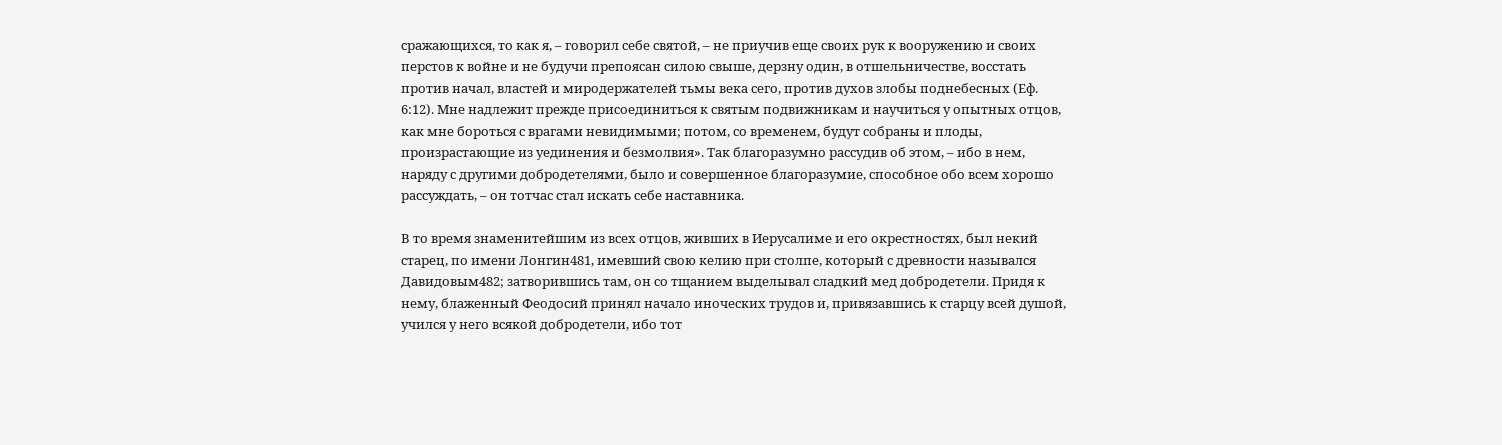сражающихся, то как я, – говорил себе святой, – не приучив еще своих рук к вооружению и своих перстов к войне и не будучи препоясан силою свыше, дерзну один, в отшельничестве, восстать против начал, властей и миродержателей тьмы века сего, против духов злобы поднебесных (Еф. 6:12). Мне надлежит прежде присоединиться к святым подвижникам и научиться у опытных отцов, как мне бороться с врагами невидимыми; потом, со временем, будут собраны и плоды, произрастающие из уединения и безмолвия». Так благоразумно рассудив об этом, – ибо в нем, наряду с другими добродетелями, было и совершенное благоразумие, способное обо всем хорошо рассуждать, – он тотчас стал искать себе наставника.

В то время знаменитейшим из всех отцов, живших в Иерусалиме и его окрестностях, был некий старец, по имени Лонгин481, имевший свою келию при столпе, который с древности назывался Давидовым482; затворившись там, он со тщанием выделывал сладкий мед добродетели. Придя к нему, блаженный Феодосий принял начало иноческих трудов и, привязавшись к старцу всей душой, учился у него всякой добродетели, ибо тот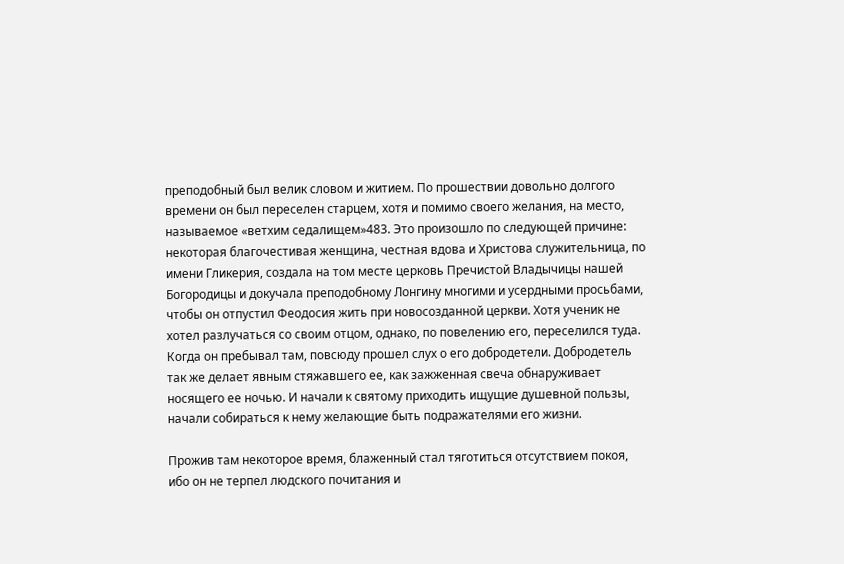преподобный был велик словом и житием. По прошествии довольно долгого времени он был переселен старцем, хотя и помимо своего желания, на место, называемое «ветхим седалищем»483. Это произошло по следующей причине: некоторая благочестивая женщина, честная вдова и Христова служительница, по имени Гликерия, создала на том месте церковь Пречистой Владычицы нашей Богородицы и докучала преподобному Лонгину многими и усердными просьбами, чтобы он отпустил Феодосия жить при новосозданной церкви. Хотя ученик не хотел разлучаться со своим отцом, однако, по повелению его, переселился туда. Когда он пребывал там, повсюду прошел слух о его добродетели. Добродетель так же делает явным стяжавшего ее, как зажженная свеча обнаруживает носящего ее ночью. И начали к святому приходить ищущие душевной пользы, начали собираться к нему желающие быть подражателями его жизни.

Прожив там некоторое время, блаженный стал тяготиться отсутствием покоя, ибо он не терпел людского почитания и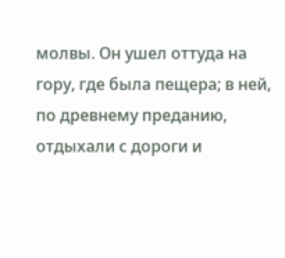молвы. Он ушел оттуда на гору, где была пещера; в ней, по древнему преданию, отдыхали с дороги и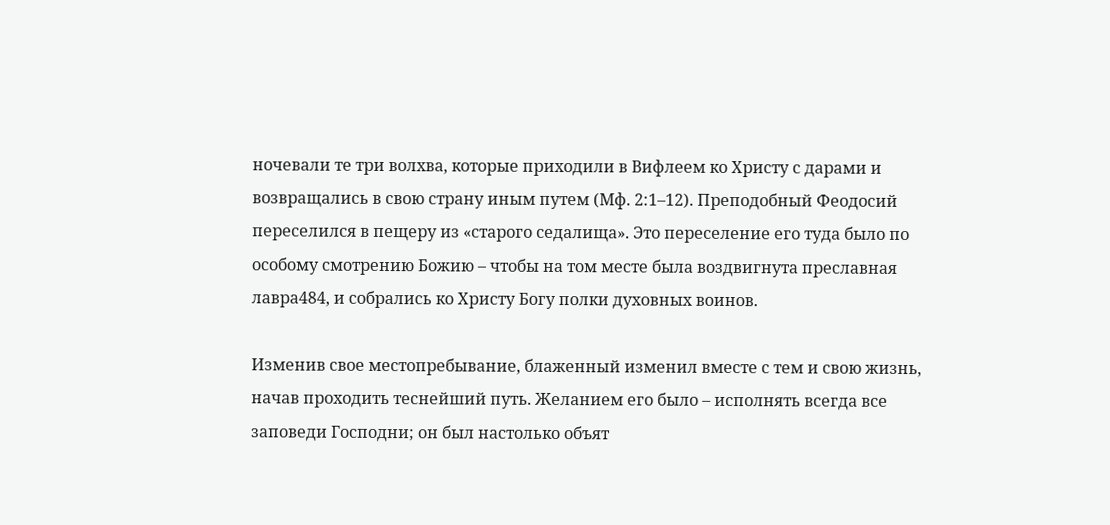ночевали те три волхва, которые приходили в Вифлеем ко Христу с дарами и возвращались в свою страну иным путем (Мф. 2:1–12). Преподобный Феодосий переселился в пещеру из «старого седалища». Это переселение его туда было по особому смотрению Божию – чтобы на том месте была воздвигнута преславная лавра484, и собрались ко Христу Богу полки духовных воинов.

Изменив свое местопребывание, блаженный изменил вместе с тем и свою жизнь, начав проходить теснейший путь. Желанием его было – исполнять всегда все заповеди Господни; он был настолько объят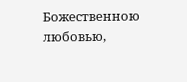Божественною любовью,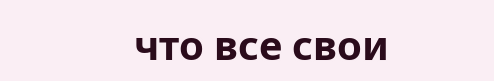что все свои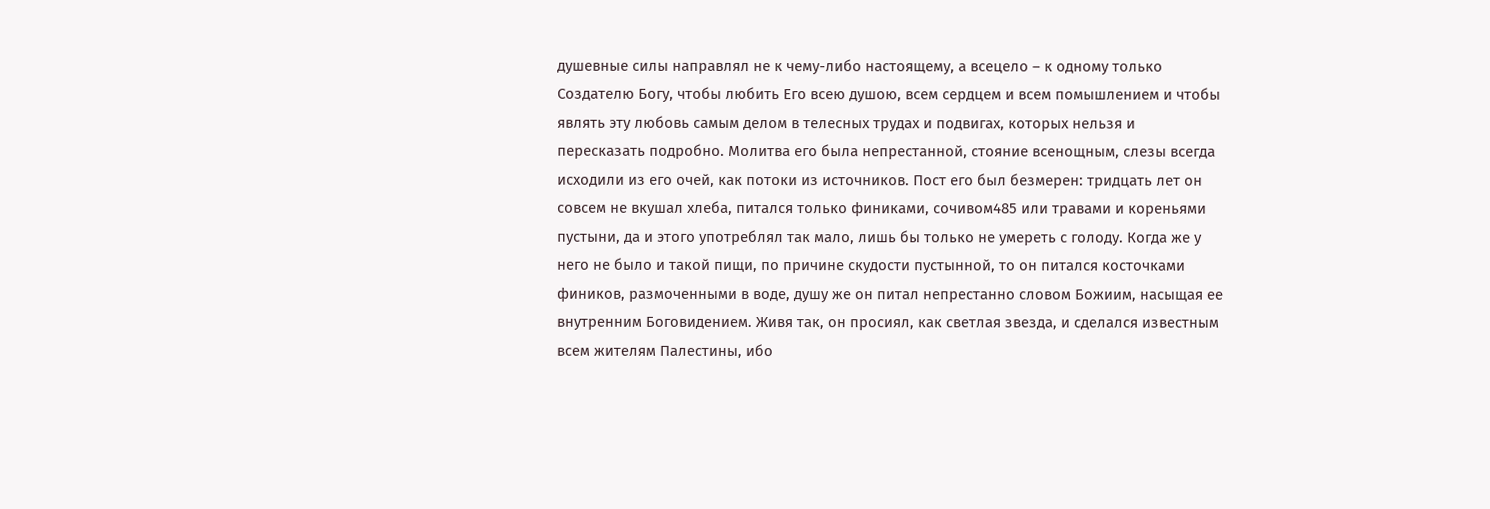душевные силы направлял не к чему-либо настоящему, а всецело – к одному только Создателю Богу, чтобы любить Его всею душою, всем сердцем и всем помышлением и чтобы являть эту любовь самым делом в телесных трудах и подвигах, которых нельзя и пересказать подробно. Молитва его была непрестанной, стояние всенощным, слезы всегда исходили из его очей, как потоки из источников. Пост его был безмерен: тридцать лет он совсем не вкушал хлеба, питался только финиками, сочивом485 или травами и кореньями пустыни, да и этого употреблял так мало, лишь бы только не умереть с голоду. Когда же у него не было и такой пищи, по причине скудости пустынной, то он питался косточками фиников, размоченными в воде, душу же он питал непрестанно словом Божиим, насыщая ее внутренним Боговидением. Живя так, он просиял, как светлая звезда, и сделался известным всем жителям Палестины, ибо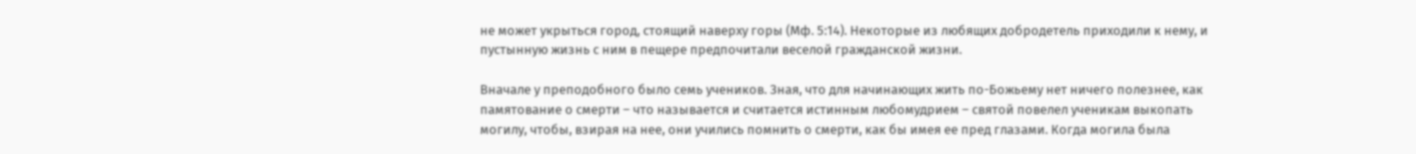не может укрыться город, стоящий наверху горы (Мф. 5:14). Некоторые из любящих добродетель приходили к нему, и пустынную жизнь с ним в пещере предпочитали веселой гражданской жизни.

Вначале у преподобного было семь учеников. Зная, что для начинающих жить по-Божьему нет ничего полезнее, как памятование о смерти – что называется и считается истинным любомудрием – святой повелел ученикам выкопать могилу, чтобы, взирая на нее, они учились помнить о смерти, как бы имея ее пред глазами. Когда могила была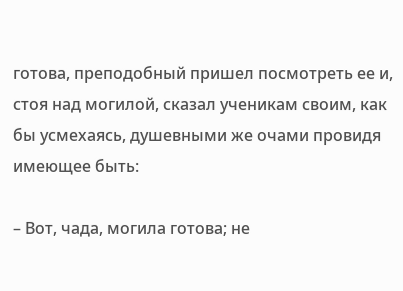готова, преподобный пришел посмотреть ее и, стоя над могилой, сказал ученикам своим, как бы усмехаясь, душевными же очами провидя имеющее быть:

– Вот, чада, могила готова; не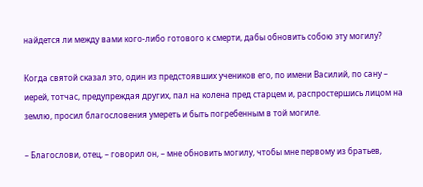найдется ли между вами кого-либо готового к смерти, дабы обновить собою эту могилу?

Когда святой сказал это, один из предстоявших учеников его, по имени Василий, по сану – иерей, тотчас, предупреждая других, пал на колена пред старцем и, распростершись лицом на землю, просил благословения умереть и быть погребенным в той могиле.

– Благослови, отец, – говорил он, – мне обновить могилу, чтобы мне первому из братьев,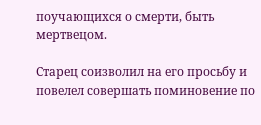поучающихся о смерти, быть мертвецом.

Старец соизволил на его просьбу и повелел совершать поминовение по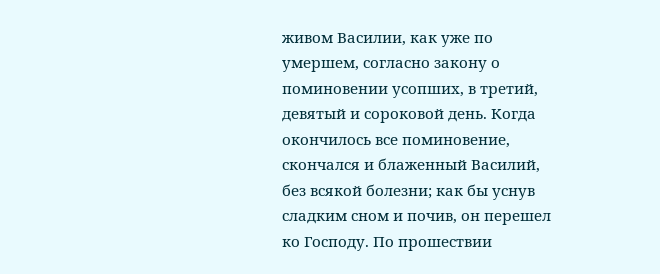живом Василии, как уже по умершем, согласно закону о поминовении усопших, в третий, девятый и сороковой день. Когда окончилось все поминовение, скончался и блаженный Василий, без всякой болезни; как бы уснув сладким сном и почив, он перешел ко Господу. По прошествии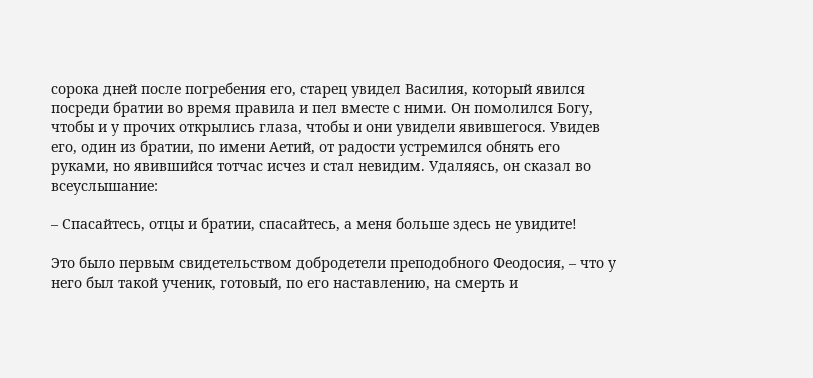сорока дней после погребения его, старец увидел Василия, который явился посреди братии во время правила и пел вместе с ними. Он помолился Богу, чтобы и у прочих открылись глаза, чтобы и они увидели явившегося. Увидев его, один из братии, по имени Аетий, от радости устремился обнять его руками, но явившийся тотчас исчез и стал невидим. Удаляясь, он сказал во всеуслышание:

– Спасайтесь, отцы и братии, спасайтесь, а меня больше здесь не увидите!

Это было первым свидетельством добродетели преподобного Феодосия, – что у него был такой ученик, готовый, по его наставлению, на смерть и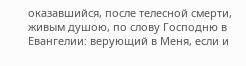оказавшийся, после телесной смерти, живым душою, по слову Господню в Евангелии: верующий в Меня, если и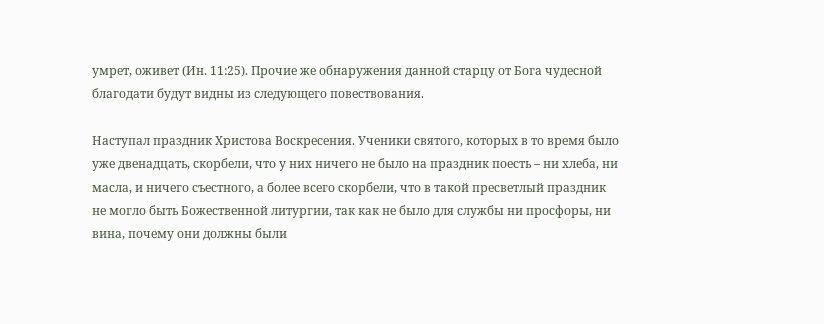умрет, оживет (Ин. 11:25). Прочие же обнаружения данной старцу от Бога чудесной благодати будут видны из следующего повествования.

Наступал праздник Христова Воскресения. Ученики святого, которых в то время было уже двенадцать, скорбели, что у них ничего не было на праздник поесть – ни хлеба, ни масла, и ничего съестного, а более всего скорбели, что в такой пресветлый праздник не могло быть Божественной литургии, так как не было для службы ни просфоры, ни вина, почему они должны были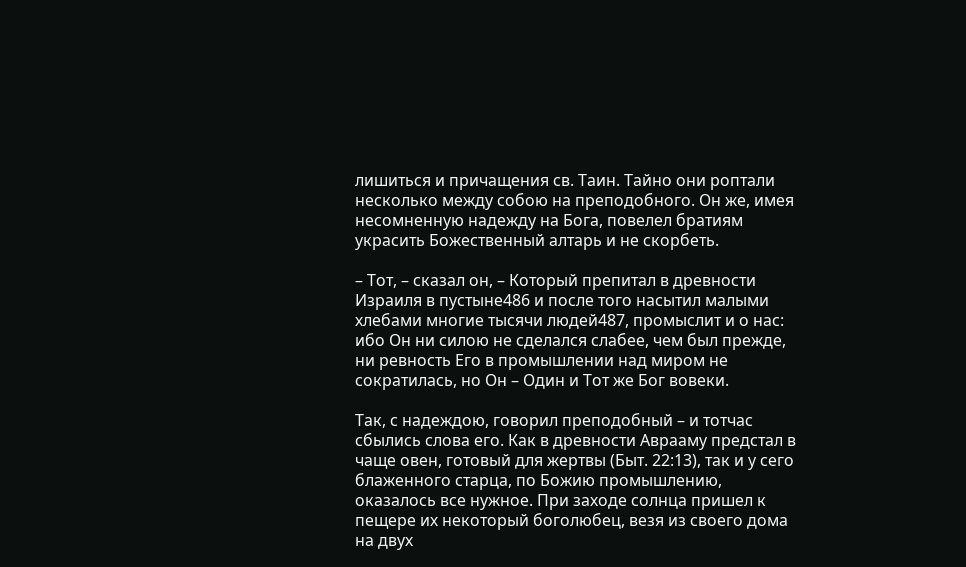лишиться и причащения св. Таин. Тайно они роптали несколько между собою на преподобного. Он же, имея несомненную надежду на Бога, повелел братиям украсить Божественный алтарь и не скорбеть.

– Тот, – сказал он, – Который препитал в древности Израиля в пустыне486 и после того насытил малыми хлебами многие тысячи людей487, промыслит и о нас: ибо Он ни силою не сделался слабее, чем был прежде, ни ревность Его в промышлении над миром не сократилась, но Он – Один и Тот же Бог вовеки.

Так, с надеждою, говорил преподобный – и тотчас сбылись слова его. Как в древности Аврааму предстал в чаще овен, готовый для жертвы (Быт. 22:13), так и у сего блаженного старца, по Божию промышлению, оказалось все нужное. При заходе солнца пришел к пещере их некоторый боголюбец, везя из своего дома на двух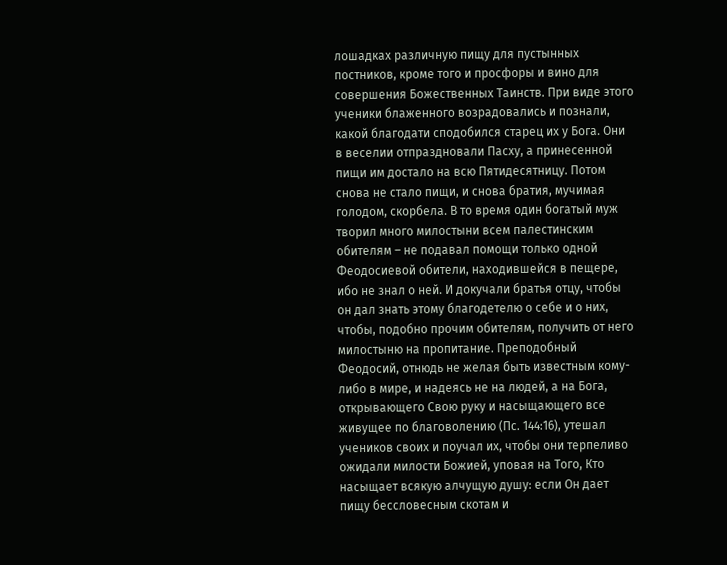лошадках различную пищу для пустынных постников, кроме того и просфоры и вино для совершения Божественных Таинств. При виде этого ученики блаженного возрадовались и познали, какой благодати сподобился старец их у Бога. Они в веселии отпраздновали Пасху, а принесенной пищи им достало на всю Пятидесятницу. Потом снова не стало пищи, и снова братия, мучимая голодом, скорбела. В то время один богатый муж творил много милостыни всем палестинским обителям – не подавал помощи только одной Феодосиевой обители, находившейся в пещере, ибо не знал о ней. И докучали братья отцу, чтобы он дал знать этому благодетелю о себе и о них, чтобы, подобно прочим обителям, получить от него милостыню на пропитание. Преподобный Феодосий, отнюдь не желая быть известным кому-либо в мире, и надеясь не на людей, а на Бога, открывающего Свою руку и насыщающего все живущее по благоволению (Пс. 144:16), утешал учеников своих и поучал их, чтобы они терпеливо ожидали милости Божией, уповая на Того, Кто насыщает всякую алчущую душу: если Он дает пищу бессловесным скотам и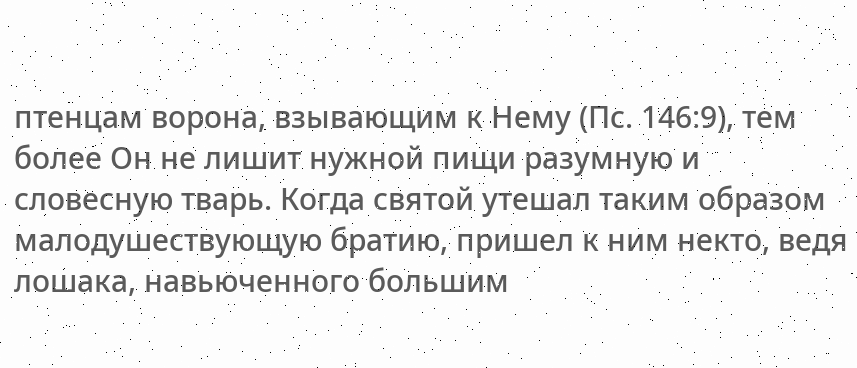птенцам ворона, взывающим к Нему (Пс. 146:9), тем более Он не лишит нужной пищи разумную и словесную тварь. Когда святой утешал таким образом малодушествующую братию, пришел к ним некто, ведя лошака, навьюченного большим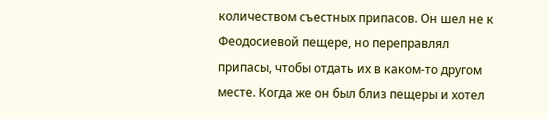количеством съестных припасов. Он шел не к Феодосиевой пещере, но переправлял припасы, чтобы отдать их в каком-то другом месте. Когда же он был близ пещеры и хотел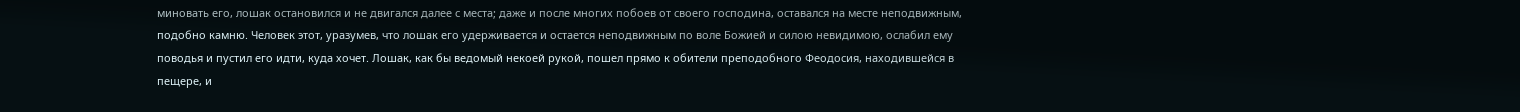миновать его, лошак остановился и не двигался далее с места; даже и после многих побоев от своего господина, оставался на месте неподвижным, подобно камню. Человек этот, уразумев, что лошак его удерживается и остается неподвижным по воле Божией и силою невидимою, ослабил ему поводья и пустил его идти, куда хочет. Лошак, как бы ведомый некоей рукой, пошел прямо к обители преподобного Феодосия, находившейся в пещере, и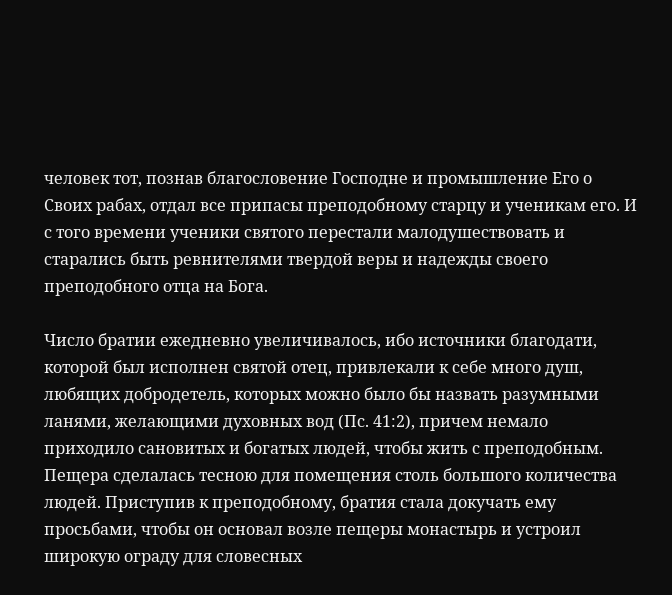человек тот, познав благословение Господне и промышление Его о Своих рабах, отдал все припасы преподобному старцу и ученикам его. И с того времени ученики святого перестали малодушествовать и старались быть ревнителями твердой веры и надежды своего преподобного отца на Бога.

Число братии ежедневно увеличивалось, ибо источники благодати, которой был исполнен святой отец, привлекали к себе много душ, любящих добродетель, которых можно было бы назвать разумными ланями, желающими духовных вод (Пс. 41:2), причем немало приходило сановитых и богатых людей, чтобы жить с преподобным. Пещера сделалась тесною для помещения столь большого количества людей. Приступив к преподобному, братия стала докучать ему просьбами, чтобы он основал возле пещеры монастырь и устроил широкую ограду для словесных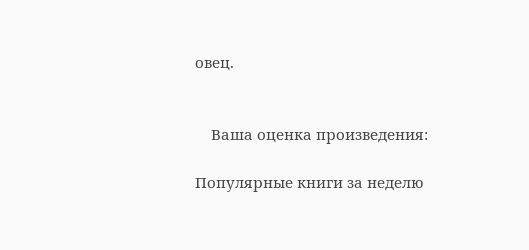овец.


    Ваша оценка произведения:

Популярные книги за неделю